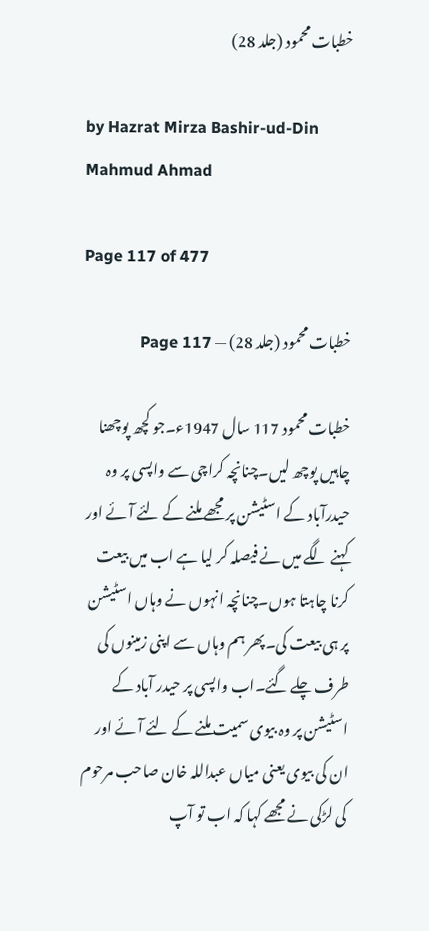خطبات محمود (جلد 28)

by Hazrat Mirza Bashir-ud-Din Mahmud Ahmad

Page 117 of 477

خطبات محمود (جلد 28) — Page 117

خطبات محمود 117 سال 1947ء۔جو کچھ پوچھنا چاہیں پوچھ لیں۔چنانچہ کراچی سے واپسی پر وہ حیدرآباد کے اسٹیشن پر مجھے ملنے کے لئے آئے اور کہنے لگے میں نے فیصلہ کر لیا ہے اب میں بیعت کرنا چاہتا ہوں۔چنانچہ انہوں نے وہاں اسٹیشن پر ہی بیعت کی۔پھر ہم وہاں سے اپنی زمینوں کی طرف چلے گئے۔اب واپسی پر حیدر آباد کے اسٹیشن پر وہ بیوی سمیت ملنے کے لئے آئے اور ان کی بیوی یعنی میاں عبداللہ خان صاحب مرحوم کی لڑکی نے مجھے کہا کہ اب تو آپ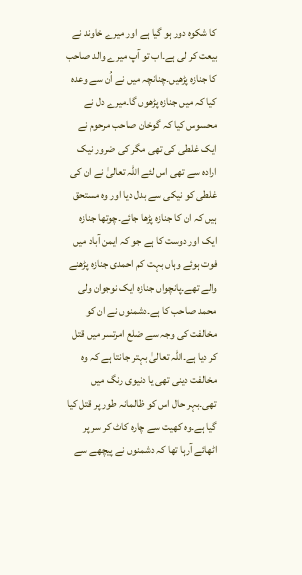کا شکوہ دور ہو گیا ہے اور میرے خاوند نے بیعت کر لی ہے۔اب تو آپ میرے والد صاحب کا جنازہ پڑھیں۔چنانچہ میں نے اُن سے وعدہ کیا کہ میں جنازہ پڑھوں گا۔میرے دل نے محسوس کیا کہ گوخان صاحب مرحوم نے ایک غلطی کی تھی مگر کی ضرور نیک ارادہ سے تھی اس لئے اللہ تعالیٰ نے ان کی غلطی کو نیکی سے بدل دیا اور وہ مستحق ہیں کہ ان کا جنازہ پڑھا جائے۔چوتھا جنازہ ایک اور دوست کا ہے جو کہ ایمن آباد میں فوت ہوئے وہاں بہت کم احمدی جنازہ پڑھنے والے تھے۔پانچواں جنازہ ایک نوجوان ولی محمد صاحب کا ہے۔دشمنوں نے ان کو مخالفت کی وجہ سے ضلع امرتسر میں قتل کر دیا ہے۔اللہ تعالیٰ بہتر جانتا ہے کہ وہ مخالفت دینی تھی یا دنیوی رنگ میں تھی۔بہر حال اس کو ظالمانہ طور پر قتل کیا گیا ہے۔وہ کھیت سے چارہ کاٹ کر سر پر اٹھائے آرہا تھا کہ دشمنوں نے پیچھے سے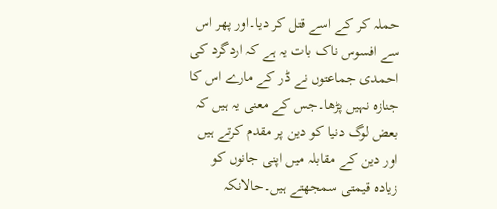حملہ کر کے اسے قتل کر دیا۔اور پھر اس سے افسوس ناک بات یہ ہے کہ اردگرد کی احمدی جماعتوں نے ڈر کے مارے اس کا جنازہ نہیں پڑھا۔جس کے معنی یہ ہیں کہ بعض لوگ دنیا کو دین پر مقدم کرتے ہیں اور دین کے مقابلہ میں اپنی جانوں کو زیادہ قیمتی سمجھتے ہیں۔حالانکہ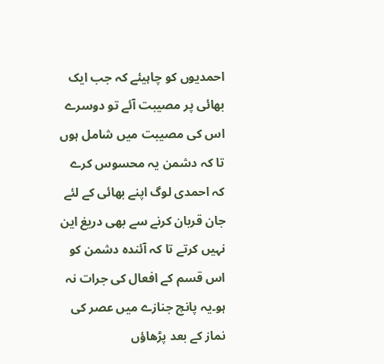احمدیوں کو چاہیئے کہ جب ایک بھائی پر مصیبت آئے تو دوسرے اس کی مصیبت میں شامل ہوں تا کہ دشمن یہ محسوس کرے کہ احمدی لوگ اپنے بھائی کے لئے جان قربان کرنے سے بھی دریغ این نہیں کرتے تا کہ آئندہ دشمن کو اس قسم کے افعال کی جرات نہ ہو۔یہ پانچ جنازے میں عصر کی نماز کے بعد پڑھاؤں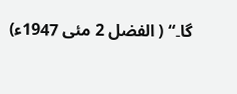گا۔“ ( الفضل 2 مئی 1947ء)